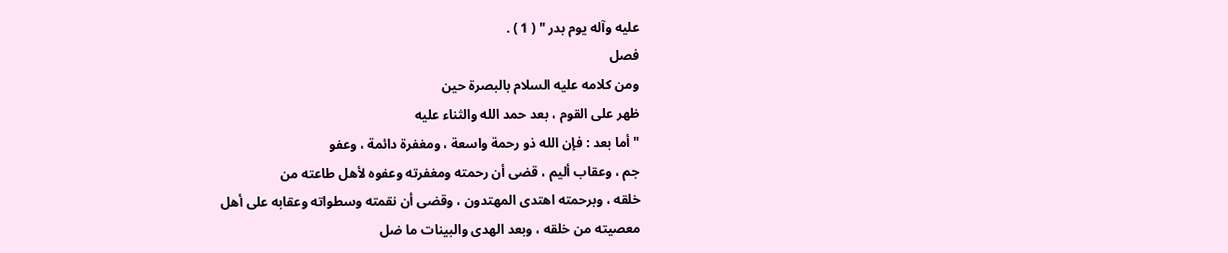عليه وآله يوم بدر " ( 1 ) .
فصل
ومن كلامه عليه السلام بالبصرة حين
ظهر على القوم ، بعد حمد الله والثناء عليه
" أما بعد : فإن الله ذو رحمة واسعة ، ومغفرة دائمة ، وعفو
جم ، وعقاب أليم ، قضى أن رحمته ومغفرته وعفوه لأهل طاعته من
خلقه ، وبرحمته اهتدى المهتدون ، وقضى أن نقمته وسطواته وعقابه على أهل
معصيته من خلقه ، وبعد الهدى والبينات ما ضل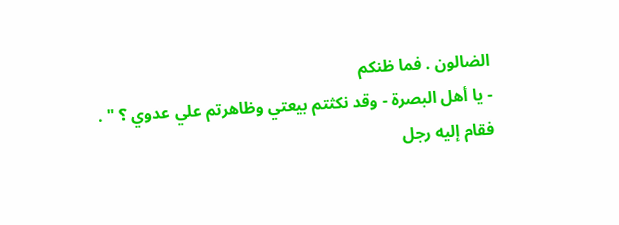الضالون . فما ظنكم
- يا أهل البصرة - وقد نكثتم بيعتي وظاهرتم علي عدوي ؟ " .
فقام إليه رجل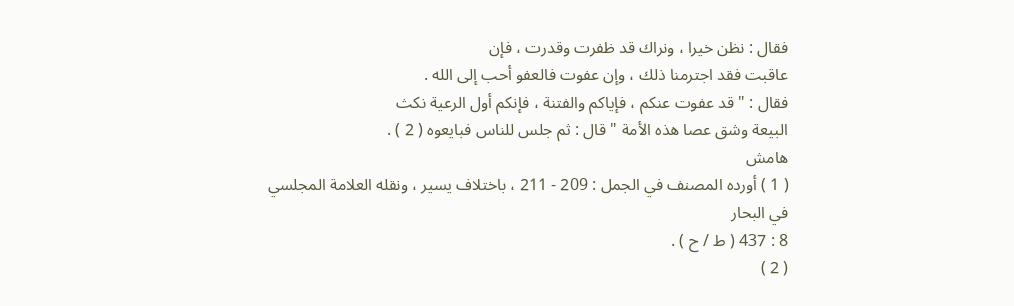فقال : نظن خيرا ، ونراك قد ظفرت وقدرت ، فإن
عاقبت فقد اجترمنا ذلك ، وإن عفوت فالعفو أحب إلى الله .
فقال : " قد عفوت عنكم ، فإياكم والفتنة ، فإنكم أول الرعية نكث
البيعة وشق عصا هذه الأمة " قال : ثم جلس للناس فبايعوه ( 2 ) .
هامش
( 1 ) أورده المصنف في الجمل : 209 - 211 ، باختلاف يسير ، ونقله العلامة المجلسي في البحار
8 : 437 ( ط / ح ) .
( 2 )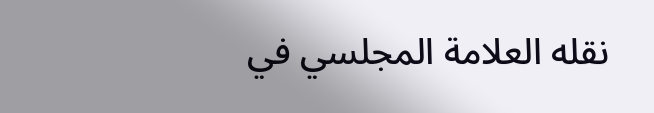نقله العلامة المجلسي في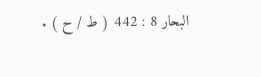البحار 8 : 442 ( ط / ح ) .